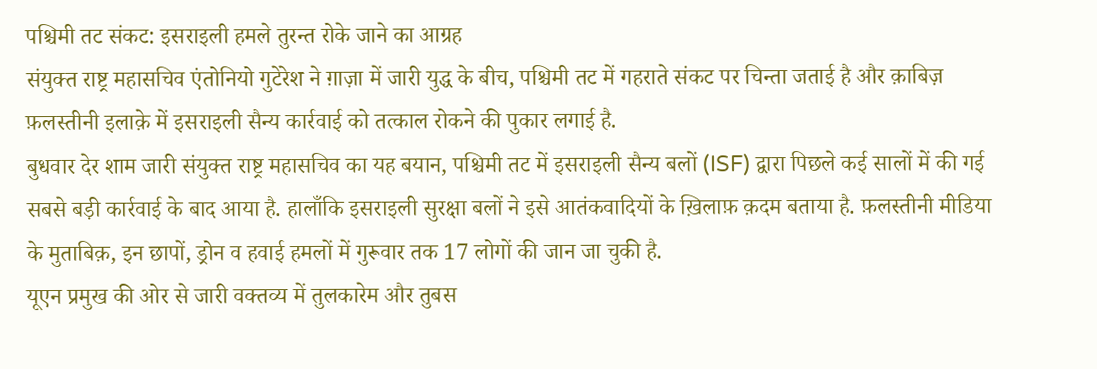पश्चिमी तट संकट: इसराइली हमले तुरन्त रोके जाने का आग्रह
संयुक्त राष्ट्र महासचिव एंतोनियो गुटेरेश ने ग़ाज़ा में जारी युद्ध के बीच, पश्चिमी तट में गहराते संकट पर चिन्ता जताई है और क़ाबिज़ फ़लस्तीनी इलाक़े में इसराइली सैन्य कार्रवाई को तत्काल रोकने की पुकार लगाई है.
बुधवार देर शाम जारी संयुक्त राष्ट्र महासचिव का यह बयान, पश्चिमी तट में इसराइली सैन्य बलों (ISF) द्वारा पिछले कई सालों में की गई सबसे बड़ी कार्रवाई के बाद आया है. हालाँकि इसराइली सुरक्षा बलों ने इसे आतंकवादियों के ख़िलाफ़ क़दम बताया है. फ़लस्तीनी मीडिया के मुताबिक़, इन छापों, ड्रोन व हवाई हमलों में गुरूवार तक 17 लोगों की जान जा चुकी है.
यूएन प्रमुख की ओर से जारी वक्तव्य में तुलकारेम और तुबस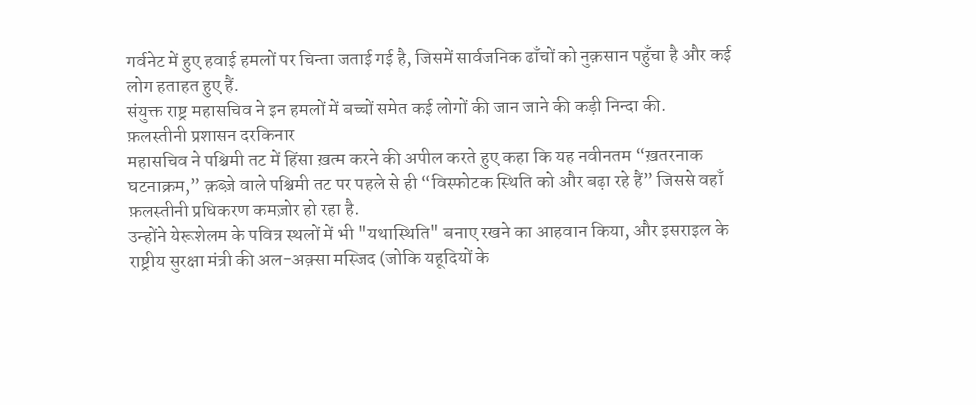गर्वनेट में हुए हवाई हमलों पर चिन्ता जताई गई है, जिसमें सार्वजनिक ढाँचों को नुक़सान पहुँचा है और कई लोग हताहत हुए हैं.
संयुक्त राष्ट्र महासचिव ने इन हमलों में बच्चों समेत कई लोगों की जान जाने की कड़ी निन्दा की.
फ़लस्तीनी प्रशासन दरकिनार
महासचिव ने पश्चिमी तट में हिंसा ख़त्म करने की अपील करते हुए कहा कि यह नवीनतम “ख़तरनाक घटनाक्रम,” क़ब्ज़े वाले पश्चिमी तट पर पहले से ही “विस्फोटक स्थिति को और बढ़ा रहे हैं” जिससे वहाँ फ़लस्तीनी प्रधिकरण कमज़ोर हो रहा है.
उन्होंने येरूशेलम के पवित्र स्थलों में भी "यथास्थिति" बनाए रखने का आहवान किया, और इसराइल के राष्ट्रीय सुरक्षा मंत्री की अल-अक़्सा मस्जिद (जोकि यहूदियों के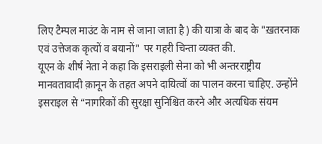लिए टैम्पल माउंट के नाम से जाना जाता है) की यात्रा के बाद के "ख़तरनाक एवं उत्तेजक कृत्यों व बयानों" पर गहरी चिन्ता व्यक्त की.
यूएन के शीर्ष नेता ने कहा कि इसराइली सेना को भी अन्तरराष्ट्रीय मानवतावादी क़ानून के तहत अपने दायित्वों का पालन करना चाहिए. उन्होंने इसराइल से “नागरिकों की सुरक्षा सुनिश्चित करने और अत्यधिक संयम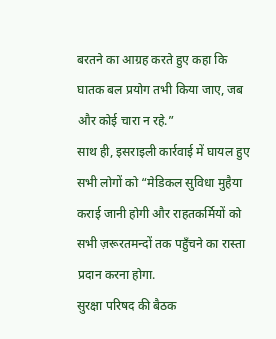बरतने का आग्रह करते हुए कहा कि घातक बल प्रयोग तभी किया जाए, जब और कोई चारा न रहे.”
साथ ही, इसराइली कार्रवाई में घायल हुए सभी लोगों को “मेडिकल सुविधा मुहैया कराई जानी होगी और राहतकर्मियों को सभी ज़रूरतमन्दों तक पहुँचने का रास्ता प्रदान करना होगा.
सुरक्षा परिषद की बैठक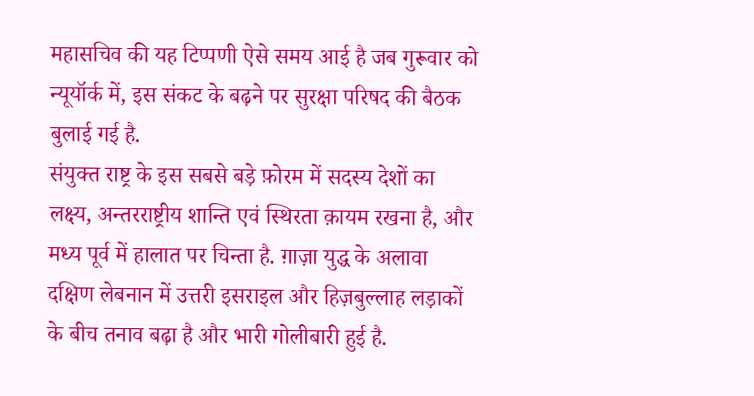महासचिव की यह टिप्पणी ऐसे समय आई है जब गुरूवार को न्यूयॉर्क में, इस संकट के बढ़ने पर सुरक्षा परिषद की बैठक बुलाई गई है.
संयुक्त राष्ट्र के इस सबसे बड़े फ़ोरम में सदस्य देशों का लक्ष्य, अन्तरराष्ट्रीय शान्ति एवं स्थिरता क़ायम रखना है, और मध्य पूर्व में हालात पर चिन्ता है. ग़ाज़ा युद्ध के अलावा दक्षिण लेबनान में उत्तरी इसराइल और हिज़बुल्लाह लड़ाकों के बीच तनाव बढ़ा है और भारी गोलीबारी हुई है.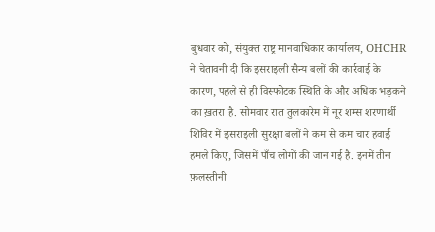बुधवार को, संयुक्त राष्ट्र मानवाधिकार कार्यालय, OHCHR ने चेतावनी दी कि इसराइली सैन्य बलों की कार्रवाई के कारण, पहले से ही विस्फोटक स्थिति के और अधिक भड़कने का ख़तरा है. सोमवार रात तुलकारेम में नूर शम्स शरणार्थी शिविर में इसराइली सुरक्षा बलों ने कम से कम चार हवाई हमले किए, जिसमें पाँच लोगों की जान गई है. इनमें तीन फ़लस्तीनी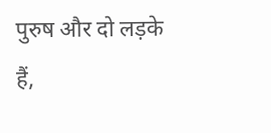पुरुष और दो लड़के हैं,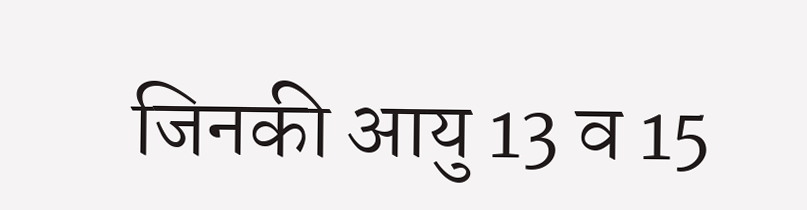जिनकी आयु 13 व 15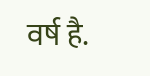वर्ष है.